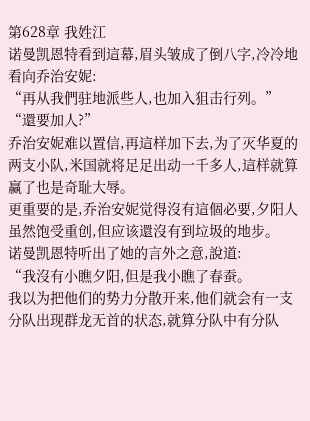第628章 我姓江
诺曼凯恩特看到這幕,眉头皱成了倒八字,冷冷地看向乔治安妮:
“再从我們驻地派些人,也加入狙击行列。”
“還要加人?”
乔治安妮难以置信,再這样加下去,为了灭华夏的两支小队,米国就将足足出动一千多人,這样就算赢了也是奇耻大辱。
更重要的是,乔治安妮觉得沒有這個必要,夕阳人虽然饱受重创,但应该還沒有到垃圾的地步。
诺曼凯恩特听出了她的言外之意,說道:
“我沒有小瞧夕阳,但是我小瞧了春蚕。
我以为把他们的势力分散开来,他们就会有一支分队出现群龙无首的状态,就算分队中有分队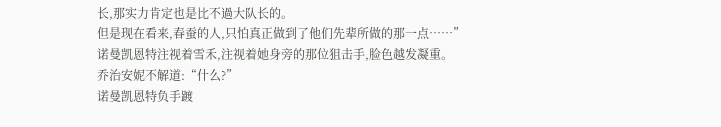长,那实力肯定也是比不過大队长的。
但是现在看来,春蚕的人,只怕真正做到了他们先辈所做的那一点……”
诺曼凯恩特注视着雪禾,注视着她身旁的那位狙击手,脸色越发凝重。
乔治安妮不解道:“什么?”
诺曼凯恩特负手踱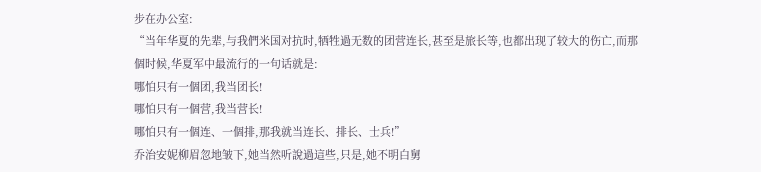步在办公室:
“当年华夏的先辈,与我們米国对抗时,牺牲過无数的团营连长,甚至是旅长等,也都出现了较大的伤亡,而那個时候,华夏军中最流行的一句话就是:
哪怕只有一個团,我当团长!
哪怕只有一個营,我当营长!
哪怕只有一個连、一個排,那我就当连长、排长、士兵!”
乔治安妮柳眉忽地皱下,她当然听說過這些,只是,她不明白舅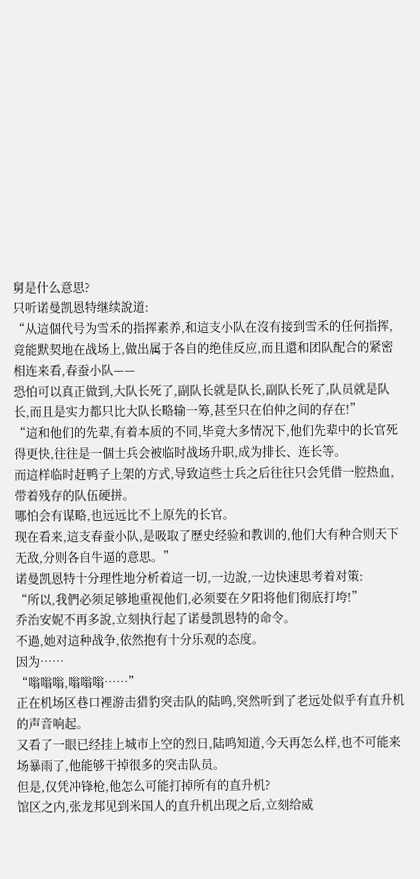舅是什么意思?
只听诺曼凯恩特继续說道:
“从這個代号为雪禾的指挥素养,和這支小队在沒有接到雪禾的任何指挥,竟能默契地在战场上,做出属于各自的绝佳反应,而且還和团队配合的紧密相连来看,春蚕小队——
恐怕可以真正做到,大队长死了,副队长就是队长,副队长死了,队员就是队长,而且是实力都只比大队长略输一筹,甚至只在伯仲之间的存在!”
“這和他们的先辈,有着本质的不同,毕竟大多情况下,他们先辈中的长官死得更快,往往是一個士兵会被临时战场升职,成为排长、连长等。
而這样临时赶鸭子上架的方式,导致這些士兵之后往往只会凭借一腔热血,带着残存的队伍硬拼。
哪怕会有谋略,也远远比不上原先的长官。
现在看来,這支春蚕小队,是吸取了歷史经验和教训的,他们大有种合则天下无敌,分则各自牛逼的意思。”
诺曼凯恩特十分理性地分析着這一切,一边說,一边快速思考着对策:
“所以,我們必须足够地重视他们,必须要在夕阳将他们彻底打垮!”
乔治安妮不再多說,立刻执行起了诺曼凯恩特的命令。
不過,她对這种战争,依然抱有十分乐观的态度。
因为……
“嗡嗡嗡,嗡嗡嗡……”
正在机场区巷口裡游击猎豹突击队的陆鸣,突然听到了老远处似乎有直升机的声音响起。
又看了一眼已经挂上城市上空的烈日,陆鸣知道,今天再怎么样,也不可能来场暴雨了,他能够干掉很多的突击队员。
但是,仅凭冲锋枪,他怎么可能打掉所有的直升机?
馆区之内,张龙邦见到米国人的直升机出现之后,立刻给威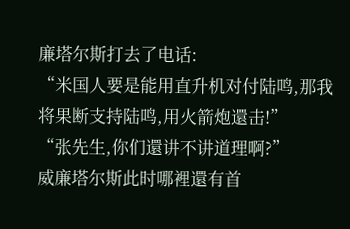廉塔尔斯打去了电话:
“米国人要是能用直升机对付陆鸣,那我将果断支持陆鸣,用火箭炮還击!”
“张先生,你们還讲不讲道理啊?”
威廉塔尔斯此时哪裡還有首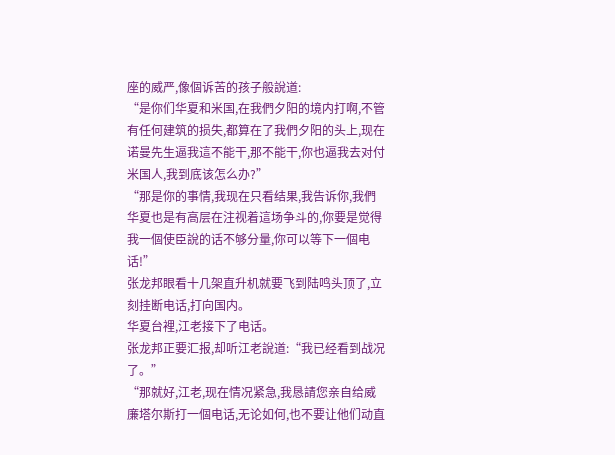座的威严,像個诉苦的孩子般說道:
“是你们华夏和米国,在我們夕阳的境内打啊,不管有任何建筑的损失,都算在了我們夕阳的头上,现在诺曼先生逼我這不能干,那不能干,你也逼我去对付米国人,我到底该怎么办?”
“那是你的事情,我现在只看结果,我告诉你,我們华夏也是有高层在注视着這场争斗的,你要是觉得我一個使臣說的话不够分量,你可以等下一個电话!”
张龙邦眼看十几架直升机就要飞到陆鸣头顶了,立刻挂断电话,打向国内。
华夏台裡,江老接下了电话。
张龙邦正要汇报,却听江老說道:“我已经看到战况了。”
“那就好,江老,现在情况紧急,我恳請您亲自给威廉塔尔斯打一個电话,无论如何,也不要让他们动直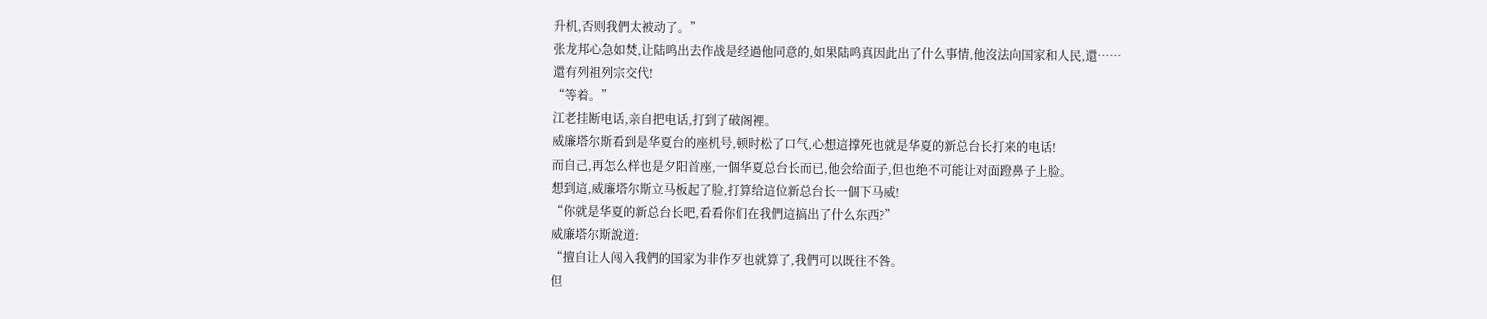升机,否则我們太被动了。”
张龙邦心急如焚,让陆鸣出去作战是经過他同意的,如果陆鸣真因此出了什么事情,他沒法向国家和人民,還……
還有列祖列宗交代!
“等着。”
江老挂断电话,亲自把电话,打到了破阁裡。
威廉塔尔斯看到是华夏台的座机号,顿时松了口气,心想這撑死也就是华夏的新总台长打来的电话!
而自己,再怎么样也是夕阳首座,一個华夏总台长而已,他会给面子,但也绝不可能让对面蹬鼻子上脸。
想到這,威廉塔尔斯立马板起了脸,打算给這位新总台长一個下马威!
“你就是华夏的新总台长吧,看看你们在我們這搞出了什么东西?”
威廉塔尔斯說道:
“擅自让人闯入我們的国家为非作歹也就算了,我們可以既往不咎。
但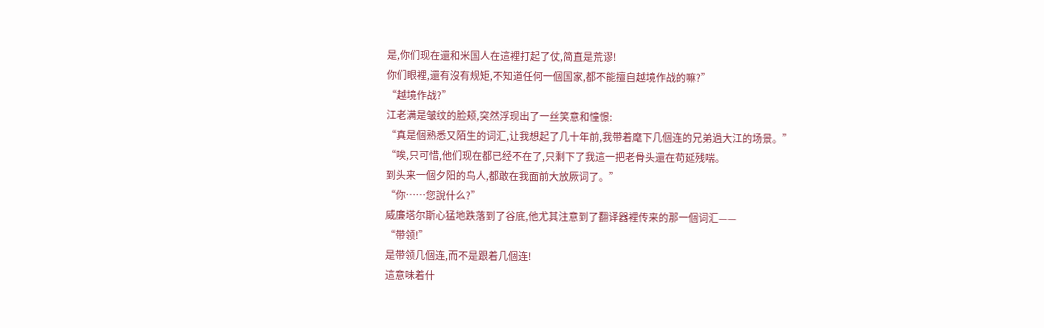是,你们现在還和米国人在這裡打起了仗,简直是荒谬!
你们眼裡,還有沒有规矩,不知道任何一個国家,都不能擅自越境作战的嘛?”
“越境作战?”
江老满是皱纹的脸颊,突然浮现出了一丝笑意和憧憬:
“真是個熟悉又陌生的词汇,让我想起了几十年前,我带着麾下几個连的兄弟過大江的场景。”
“唉,只可惜,他们现在都已经不在了,只剩下了我這一把老骨头還在苟延残喘。
到头来一個夕阳的鸟人,都敢在我面前大放厥词了。”
“你……您說什么?”
威廉塔尔斯心猛地跌落到了谷底,他尤其注意到了翻译器裡传来的那一個词汇——
“带领!”
是带领几個连,而不是跟着几個连!
這意味着什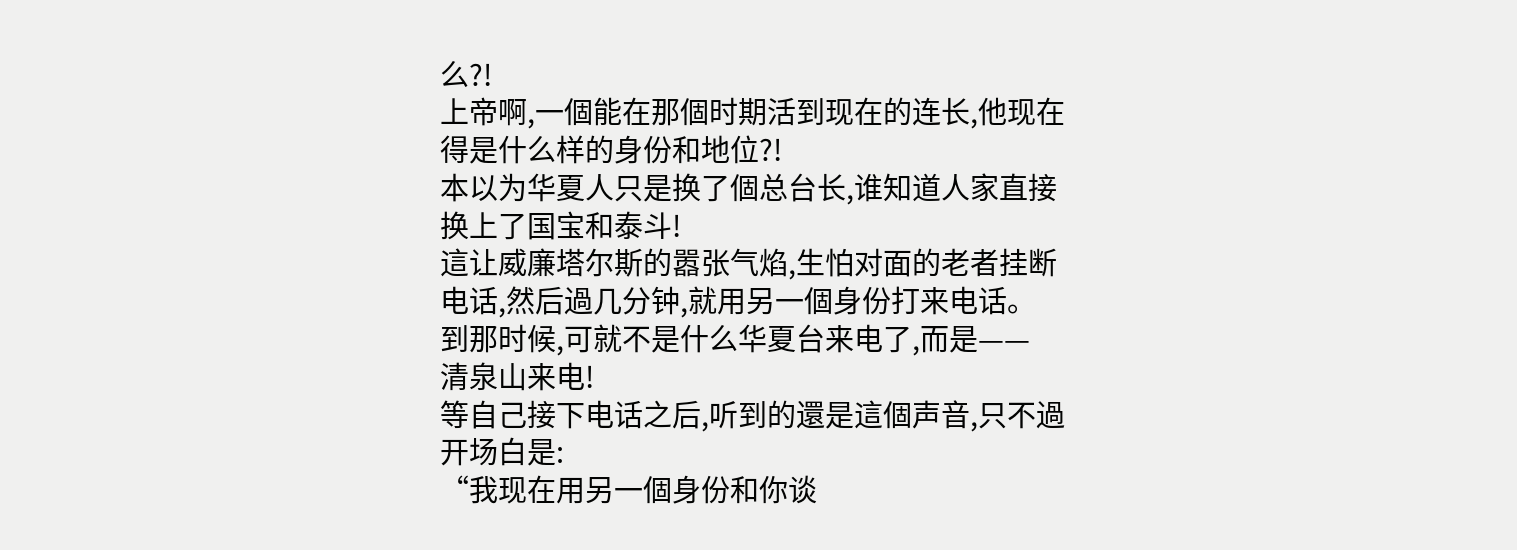么?!
上帝啊,一個能在那個时期活到现在的连长,他现在得是什么样的身份和地位?!
本以为华夏人只是换了個总台长,谁知道人家直接换上了国宝和泰斗!
這让威廉塔尔斯的嚣张气焰,生怕对面的老者挂断电话,然后過几分钟,就用另一個身份打来电话。
到那时候,可就不是什么华夏台来电了,而是——
清泉山来电!
等自己接下电话之后,听到的還是這個声音,只不過开场白是:
“我现在用另一個身份和你谈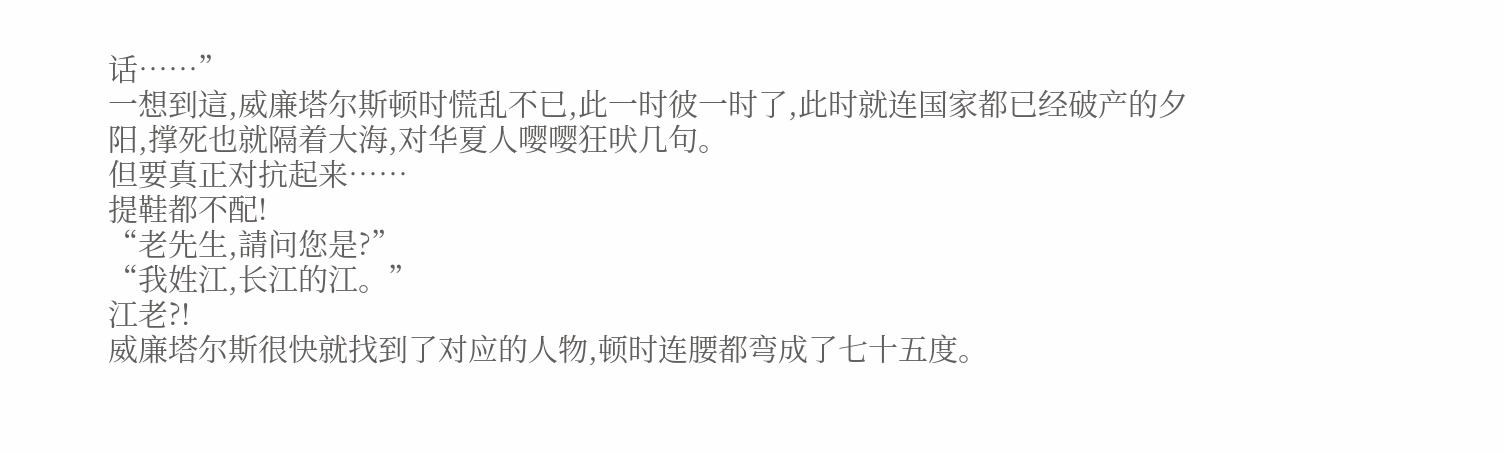话……”
一想到這,威廉塔尔斯顿时慌乱不已,此一时彼一时了,此时就连国家都已经破产的夕阳,撑死也就隔着大海,对华夏人嘤嘤狂吠几句。
但要真正对抗起来……
提鞋都不配!
“老先生,請问您是?”
“我姓江,长江的江。”
江老?!
威廉塔尔斯很快就找到了对应的人物,顿时连腰都弯成了七十五度。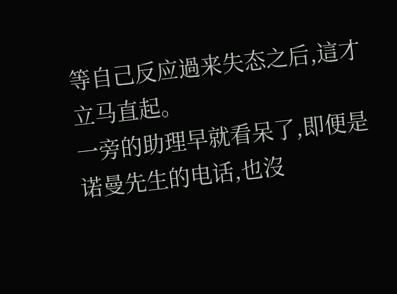等自己反应過来失态之后,這才立马直起。
一旁的助理早就看呆了,即便是诺曼先生的电话,也沒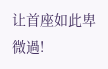让首座如此卑微過!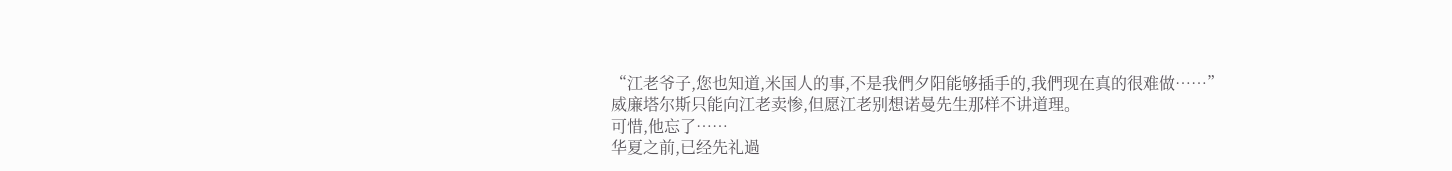“江老爷子,您也知道,米国人的事,不是我們夕阳能够插手的,我們现在真的很难做……”
威廉塔尔斯只能向江老卖惨,但愿江老别想诺曼先生那样不讲道理。
可惜,他忘了……
华夏之前,已经先礼過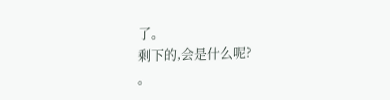了。
剩下的,会是什么呢?
。